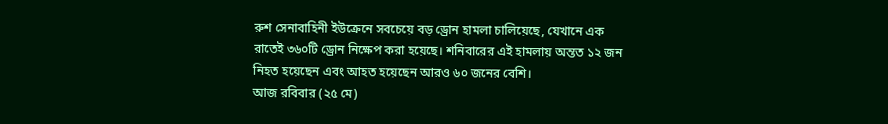রুশ সেনাবাহিনী ইউক্রেনে সবচেয়ে বড় ড্রোন হামলা চালিয়েছে, যেখানে এক রাতেই ৩৬০টি ড্রোন নিক্ষেপ করা হয়েছে। শনিবারের এই হামলায় অন্তত ১২ জন নিহত হয়েছেন এবং আহত হয়েছেন আরও ৬০ জনের বেশি।
আজ রবিবার (২৫ মে)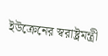ইউক্রেনের স্বরাষ্ট্রমন্ত্রী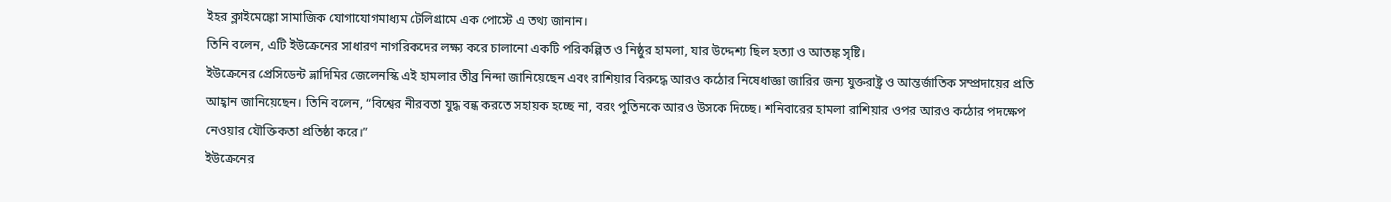ইহর ক্লাইমেঙ্কো সামাজিক যোগাযোগমাধ্যম টেলিগ্রামে এক পোস্টে এ তথ্য জানান।
তিনি বলেন, এটি ইউক্রেনের সাধারণ নাগরিকদের লক্ষ্য করে চালানো একটি পরিকল্পিত ও নিষ্ঠুর হামলা, যার উদ্দেশ্য ছিল হত্যা ও আতঙ্ক সৃষ্টি।
ইউক্রেনের প্রেসিডেন্ট ভ্লাদিমির জেলেনস্কি এই হামলার তীব্র নিন্দা জানিয়েছেন এবং রাশিয়ার বিরুদ্ধে আরও কঠোর নিষেধাজ্ঞা জারির জন্য যুক্তরাষ্ট্র ও আন্তর্জাতিক সম্প্রদায়ের প্রতি আহ্বান জানিয়েছেন। তিনি বলেন, “বিশ্বের নীরবতা যুদ্ধ বন্ধ করতে সহায়ক হচ্ছে না, বরং পুতিনকে আরও উসকে দিচ্ছে। শনিবারের হামলা রাশিয়ার ওপর আরও কঠোর পদক্ষেপ নেওয়ার যৌক্তিকতা প্রতিষ্ঠা করে।”
ইউক্রেনের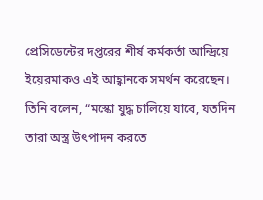প্রেসিডেন্টের দপ্তরের শীর্ষ কর্মকর্তা আন্দ্রিয়ে ইয়েরমাকও এই আহ্বানকে সমর্থন করেছেন। তিনি বলেন, “মস্কো যুদ্ধ চালিয়ে যাবে, যতদিন তারা অস্ত্র উৎপাদন করতে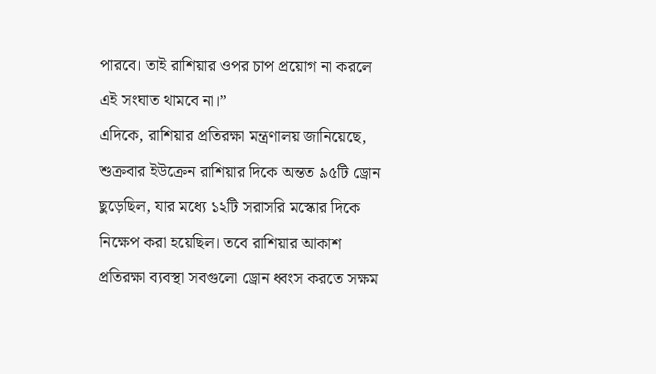পারবে। তাই রাশিয়ার ওপর চাপ প্রয়োগ না করলে এই সংঘাত থামবে না।”
এদিকে, রাশিয়ার প্রতিরক্ষা মন্ত্রণালয় জানিয়েছে, শুক্রবার ইউক্রেন রাশিয়ার দিকে অন্তত ৯৫টি ড্রোন ছুড়েছিল, যার মধ্যে ১২টি সরাসরি মস্কোর দিকে নিক্ষেপ করা হয়েছিল। তবে রাশিয়ার আকাশ প্রতিরক্ষা ব্যবস্থা সবগুলো ড্রোন ধ্বংস করতে সক্ষম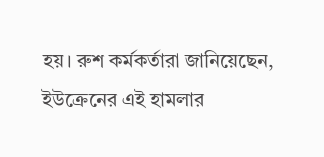হয়। রুশ কর্মকর্তারা জানিয়েছেন, ইউক্রেনের এই হামলার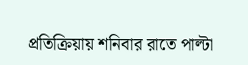প্রতিক্রিয়ায় শনিবার রাতে পাল্টা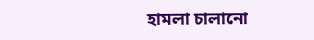হামলা চালানো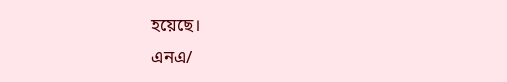হয়েছে।
এনএ/